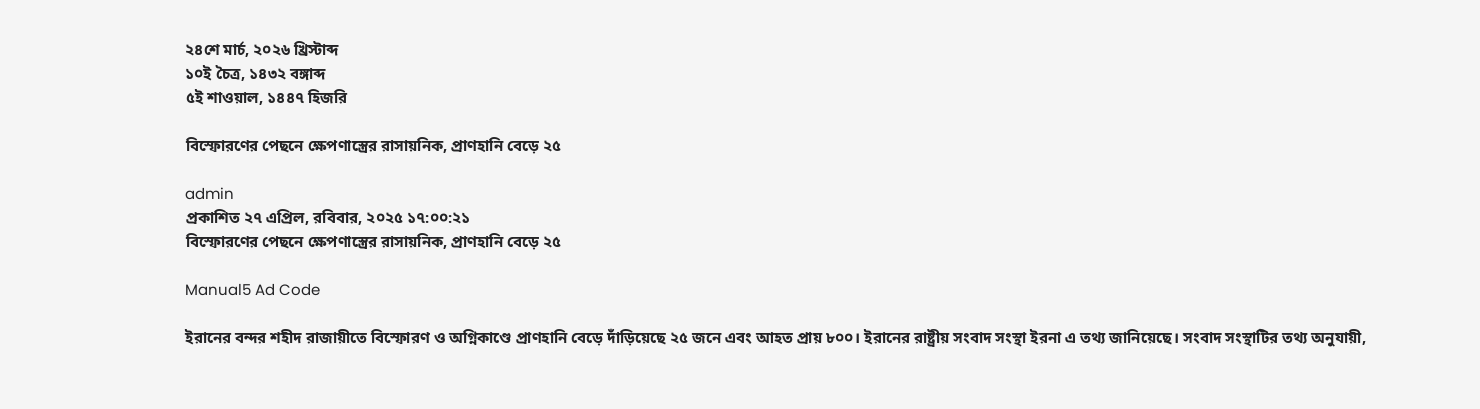২৪শে মার্চ, ২০২৬ খ্রিস্টাব্দ
১০ই চৈত্র, ১৪৩২ বঙ্গাব্দ
৫ই শাওয়াল, ১৪৪৭ হিজরি

বিস্ফোরণের পেছনে ক্ষেপণাস্ত্রের রাসায়নিক, প্রাণহানি বেড়ে ২৫

admin
প্রকাশিত ২৭ এপ্রিল, রবিবার, ২০২৫ ১৭:০০:২১
বিস্ফোরণের পেছনে ক্ষেপণাস্ত্রের রাসায়নিক, প্রাণহানি বেড়ে ২৫

Manual5 Ad Code

ইরানের বন্দর শহীদ রাজায়ীতে বিস্ফোরণ ও অগ্নিকাণ্ডে প্রাণহানি বেড়ে দাঁড়িয়েছে ২৫ জনে এবং আহত প্রায় ৮০০। ইরানের রাষ্ট্রীয় সংবাদ সংস্থা ইরনা এ তথ্য জানিয়েছে। সংবাদ সংস্থাটির তথ্য অনুযায়ী,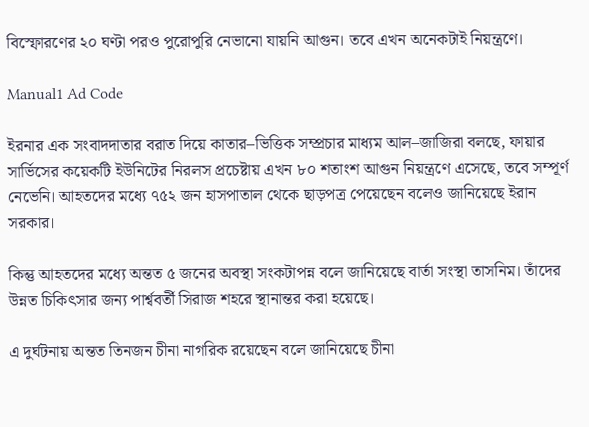বিস্ফোরণের ২০ ঘণ্টা পরও পুরোপুরি নেভানো যায়নি আগুন। তবে এখন অনেকটাই নিয়ন্ত্রণে।

Manual1 Ad Code

ইরনার এক সংবাদদাতার বরাত দিয়ে কাতার–ভিত্তিক সম্প্রচার মাধ্যম আল–জাজিরা বলছে, ফায়ার সার্ভিসের কয়েকটি ইউনিটের নিরলস প্রচেষ্টায় এখন ৮০ শতাংশ আগুন নিয়ন্ত্রণে এসেছে, তবে সম্পূর্ণ নেভেনি। আহতদের মধ্যে ৭৫২ জন হাসপাতাল থেকে ছাড়পত্র পেয়েছেন বলেও জানিয়েছে ইরান সরকার।

কিন্তু আহতদের মধ্যে অন্তত ৫ জনের অবস্থা সংকটাপন্ন বলে জানিয়েছে বার্তা সংস্থা তাসনিম। তাঁদের উন্নত চিকিৎসার জন্য পার্শ্ববর্তী সিরাজ শহরে স্থানান্তর করা হয়েছে।

এ দুর্ঘটনায় অন্তত তিনজন চীনা নাগরিক রয়েছেন বলে জানিয়েছে চীনা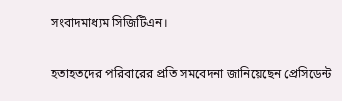সংবাদমাধ্যম সিজিটিএন।

হতাহতদের পরিবারের প্রতি সমবেদনা জানিয়েছেন প্রেসিডেন্ট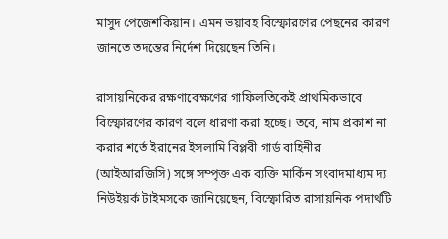মাসুদ পেজেশকিয়ান। এমন ভয়াবহ বিস্ফোরণের পেছনের কারণ জানতে তদন্তের নির্দেশ দিয়েছেন তিনি।

রাসায়নিকের রক্ষণাবেক্ষণের গাফিলতিকেই প্রাথমিকভাবে বিস্ফোরণের কারণ বলে ধারণা করা হচ্ছে। তবে, নাম প্রকাশ না করার শর্তে ইরানের ইসলামি বিপ্লবী গার্ড বাহিনীর (আইআরজিসি) সঙ্গে সম্পৃক্ত এক ব্যক্তি মার্কিন সংবাদমাধ্যম দ্য নিউইয়র্ক টাইমসকে জানিয়েছেন, বিস্ফোরিত রাসায়নিক পদার্থটি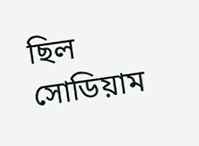ছিল সোডিয়াম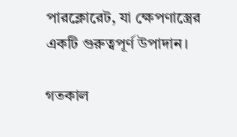পারক্লোরেট, যা ক্ষেপণাস্ত্রের একটি গুরুত্বপূর্ণ উপাদান।

গতকাল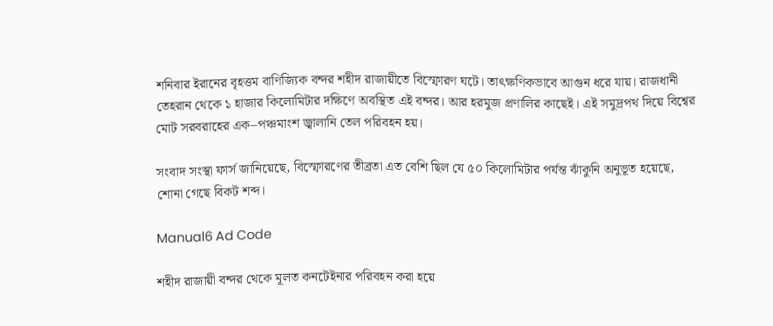শনিবার ইরানের বৃহত্তম বাণিজ্যিক বন্দর শহীদ রাজায়ীতে বিস্ফোরণ ঘটে। তাৎক্ষণিকভাবে আগুন ধরে যায়। রাজধানী তেহরান থেকে ১ হাজার কিলোমিটার দক্ষিণে অবস্থিত এই বন্দর। আর হরমুজ প্রণালির কাছেই। এই সমুদ্রপথ দিয়ে বিশ্বের মোট সরবরাহের এক–পঞ্চমাংশ জ্বালানি তেল পরিবহন হয়।

সংবাদ সংস্থা ফার্স জানিয়েছে, বিস্ফোরণের তীব্রতা এত বেশি ছিল যে ৫০ কিলোমিটার পর্যন্ত ঝাঁকুনি অনুভূত হয়েছে, শোনা গেছে বিকট শব্দ।

Manual6 Ad Code

শহীদ রাজায়ী বন্দর থেকে মূলত কনটেইনার পরিবহন করা হয়ে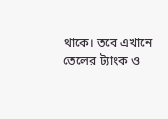থাকে। তবে এখানে তেলের ট্যাংক ও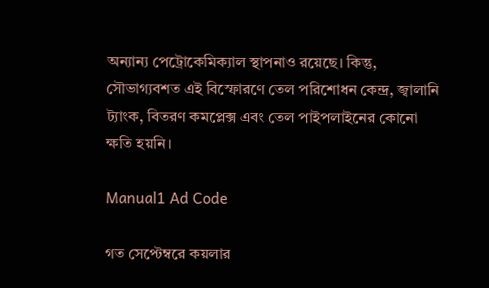অন্যান্য পেট্রোকেমিক্যাল স্থাপনাও রয়েছে। কিন্তু, সৌভাগ্যবশত এই বিস্ফোরণে তেল পরিশোধন কেন্দ্র, জ্বালানি ট্যাংক, বিতরণ কমপ্লেক্স এবং তেল পাইপলাইনের কোনো ক্ষতি হয়নি।

Manual1 Ad Code

গত সেপ্টেম্বরে কয়লার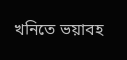খনিতে ভয়াবহ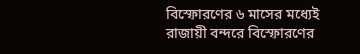বিস্ফোরণের ৬ মাসের মধ্যেই রাজায়ী বন্দরে বিস্ফোরণের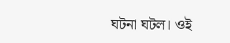ঘটনা ঘটল। ওই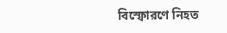বিস্ফোরণে নিহত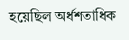হয়েছিল অর্ধশতাধিক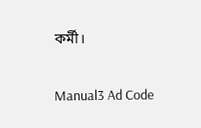কর্মী।

Manual3 Ad Code